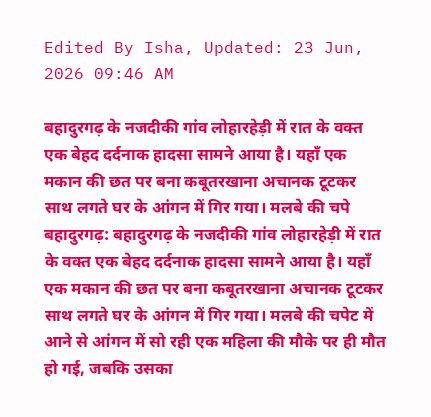Edited By Isha, Updated: 23 Jun, 2026 09:46 AM

बहादुरगढ़ के नजदीकी गांव लोहारहेड़ी में रात के वक्त एक बेहद दर्दनाक हादसा सामने आया है। यहाँ एक मकान की छत पर बना कबूतरखाना अचानक टूटकर साथ लगते घर के आंगन में गिर गया। मलबे की चपे
बहादुरगढ़: बहादुरगढ़ के नजदीकी गांव लोहारहेड़ी में रात के वक्त एक बेहद दर्दनाक हादसा सामने आया है। यहाँ एक मकान की छत पर बना कबूतरखाना अचानक टूटकर साथ लगते घर के आंगन में गिर गया। मलबे की चपेट में आने से आंगन में सो रही एक महिला की मौके पर ही मौत हो गई, जबकि उसका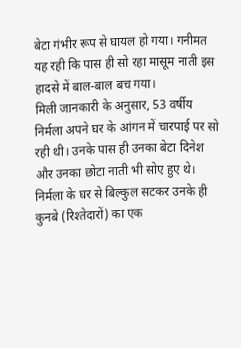बेटा गंभीर रूप से घायल हो गया। गनीमत यह रही कि पास ही सो रहा मासूम नाती इस हादसे में बाल-बाल बच गया।
मिली जानकारी के अनुसार, 53 वर्षीय निर्मला अपने घर के आंगन में चारपाई पर सो रही थी। उनके पास ही उनका बेटा दिनेश और उनका छोटा नाती भी सोए हुए थे। निर्मला के घर से बिल्कुल सटकर उनके ही कुनबे (रिश्तेदारों) का एक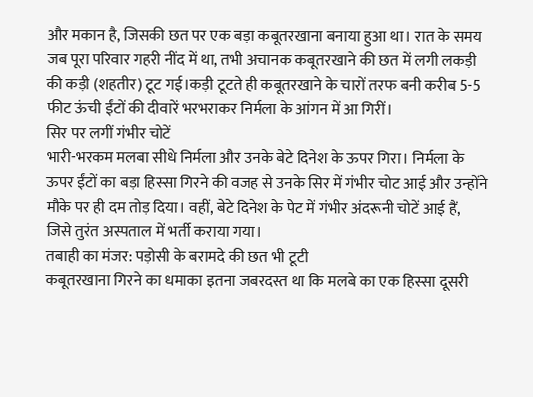और मकान है, जिसकी छत पर एक बड़ा कबूतरखाना बनाया हुआ था। रात के समय जब पूरा परिवार गहरी नींद में था, तभी अचानक कबूतरखाने की छत में लगी लकड़ी की कड़ी (शहतीर) टूट गई।कड़ी टूटते ही कबूतरखाने के चारों तरफ बनी करीब 5-5 फीट ऊंची ईंटों की दीवारें भरभराकर निर्मला के आंगन में आ गिरीं।
सिर पर लगीं गंभीर चोटें
भारी-भरकम मलबा सीधे निर्मला और उनके बेटे दिनेश के ऊपर गिरा। निर्मला के ऊपर ईंटों का बड़ा हिस्सा गिरने की वजह से उनके सिर में गंभीर चोट आई और उन्होंने मौके पर ही दम तोड़ दिया। वहीं, बेटे दिनेश के पेट में गंभीर अंदरूनी चोटें आई हैं, जिसे तुरंत अस्पताल में भर्ती कराया गया।
तबाही का मंजर: पड़ोसी के बरामदे की छत भी टूटी
कबूतरखाना गिरने का धमाका इतना जबरदस्त था कि मलबे का एक हिस्सा दूसरी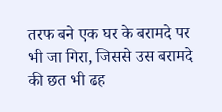तरफ बने एक घर के बरामदे पर भी जा गिरा, जिससे उस बरामदे की छत भी ढह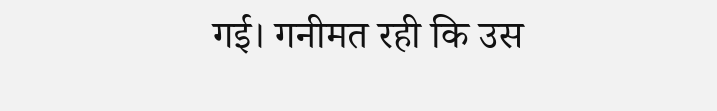गई। गनीमत रही कि उस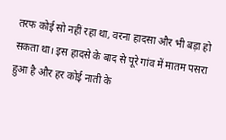तरफ कोई सो नहीं रहा था, वरना हादसा और भी बड़ा हो सकता था। इस हादसे के बाद से पूरे गांव में मातम पसरा हुआ है और हर कोई नाती के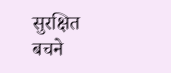सुरक्षित बचने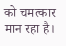को चमत्कार मान रहा है।